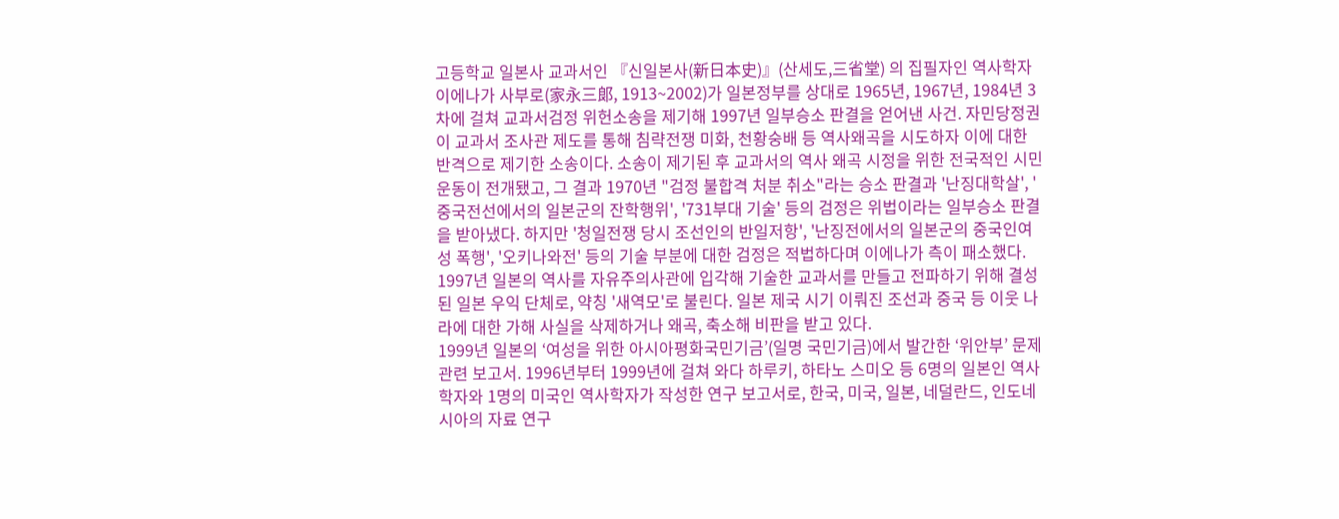고등학교 일본사 교과서인 『신일본사(新日本史)』(산세도,三省堂) 의 집필자인 역사학자 이에나가 사부로(家永三郞, 1913~2002)가 일본정부를 상대로 1965년, 1967년, 1984년 3차에 걸쳐 교과서검정 위헌소송을 제기해 1997년 일부승소 판결을 얻어낸 사건. 자민당정권이 교과서 조사관 제도를 통해 침략전쟁 미화, 천황숭배 등 역사왜곡을 시도하자 이에 대한 반격으로 제기한 소송이다. 소송이 제기된 후 교과서의 역사 왜곡 시정을 위한 전국적인 시민운동이 전개됐고, 그 결과 1970년 "검정 불합격 처분 취소"라는 승소 판결과 '난징대학살', '중국전선에서의 일본군의 잔학행위', '731부대 기술' 등의 검정은 위법이라는 일부승소 판결을 받아냈다. 하지만 '청일전쟁 당시 조선인의 반일저항', '난징전에서의 일본군의 중국인여성 폭행', '오키나와전' 등의 기술 부분에 대한 검정은 적법하다며 이에나가 측이 패소했다.
1997년 일본의 역사를 자유주의사관에 입각해 기술한 교과서를 만들고 전파하기 위해 결성된 일본 우익 단체로, 약칭 '새역모'로 불린다. 일본 제국 시기 이뤄진 조선과 중국 등 이웃 나라에 대한 가해 사실을 삭제하거나 왜곡, 축소해 비판을 받고 있다.
1999년 일본의 ‘여성을 위한 아시아평화국민기금’(일명 국민기금)에서 발간한 ‘위안부’ 문제 관련 보고서. 1996년부터 1999년에 걸쳐 와다 하루키, 하타노 스미오 등 6명의 일본인 역사학자와 1명의 미국인 역사학자가 작성한 연구 보고서로, 한국, 미국, 일본, 네덜란드, 인도네시아의 자료 연구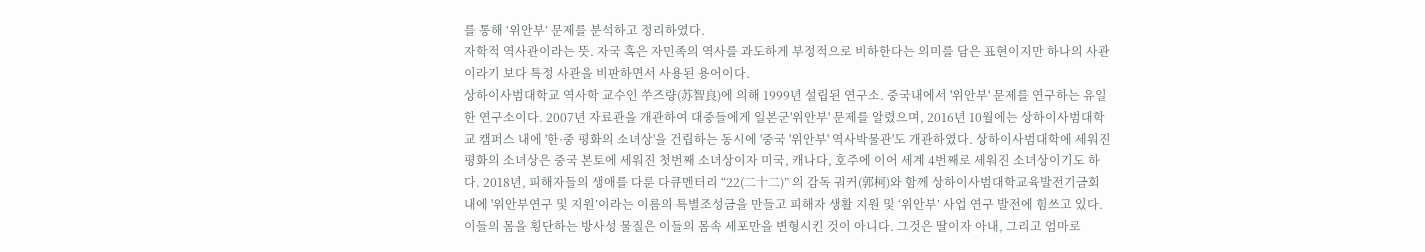를 통해 ‘위안부’ 문제를 분석하고 정리하였다.
자학적 역사관이라는 뜻. 자국 혹은 자민족의 역사를 과도하게 부정적으로 비하한다는 의미를 담은 표현이지만 하나의 사관이라기 보다 특정 사관을 비판하면서 사용된 용어이다.
상하이사범대학교 역사학 교수인 쑤즈량(苏智良)에 의해 1999년 설립된 연구소. 중국내에서 '위안부' 문제를 연구하는 유일한 연구소이다. 2007년 자료관을 개관하여 대중들에게 일본군'위안부' 문제를 알렸으며, 2016년 10월에는 상하이사범대학교 캠퍼스 내에 '한·중 평화의 소녀상'을 건립하는 동시에 '중국 '위안부' 역사박물관'도 개관하였다. 상하이사범대학에 세워진 평화의 소녀상은 중국 본토에 세워진 첫번째 소녀상이자 미국, 캐나다, 호주에 이어 세계 4번째로 세워진 소녀상이기도 하다. 2018년, 피해자들의 생애를 다룬 다큐멘터리 “22(二十二)” 의 감독 궈커(郭柯)와 함께 상하이사범대학교육발전기금회 내에 '위안부연구 및 지원’이라는 이름의 특별조성금을 만들고 피해자 생활 지원 및 ‘위안부’ 사업 연구 발전에 힘쓰고 있다.
이들의 몸을 횡단하는 방사성 물질은 이들의 몸속 세포만을 변형시킨 것이 아니다. 그것은 딸이자 아내, 그리고 엄마로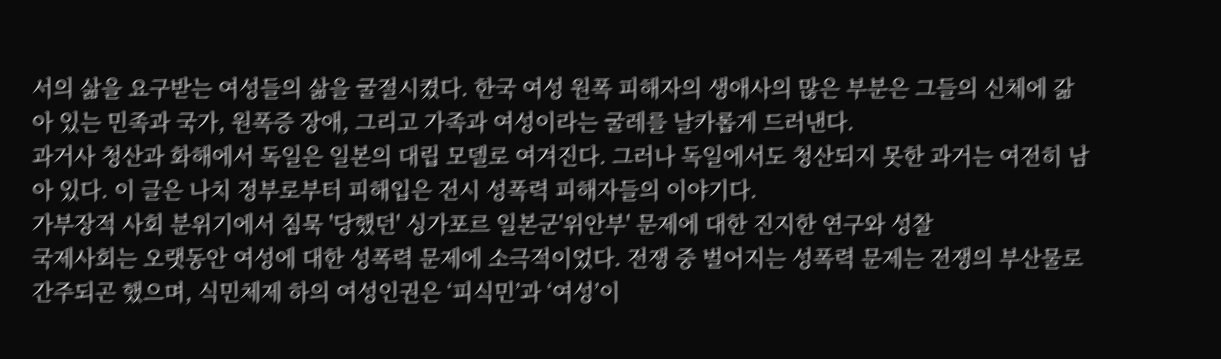서의 삶을 요구받는 여성들의 삶을 굴절시켰다. 한국 여성 원폭 피해자의 생애사의 많은 부분은 그들의 신체에 갊아 있는 민족과 국가, 원폭증 장애, 그리고 가족과 여성이라는 굴레를 날카롭게 드러낸다.
과거사 청산과 화해에서 독일은 일본의 대립 모델로 여겨진다. 그러나 독일에서도 청산되지 못한 과거는 여전히 남아 있다. 이 글은 나치 정부로부터 피해입은 전시 성폭력 피해자들의 이야기다.
가부장적 사회 분위기에서 침묵 '당했던' 싱가포르 일본군'위안부' 문제에 대한 진지한 연구와 성찰
국제사회는 오랫동안 여성에 대한 성폭력 문제에 소극적이었다. 전쟁 중 벌어지는 성폭력 문제는 전쟁의 부산물로 간주되곤 했으며, 식민체제 하의 여성인권은 ‘피식민’과 ‘여성’이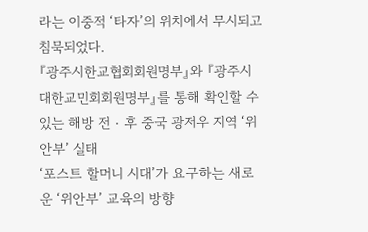라는 이중적 ‘타자’의 위치에서 무시되고 침묵되었다.
『광주시한교협회회원명부』와 『광주시대한교민회회원명부』를 통해 확인할 수 있는 해방 전‧후 중국 광저우 지역 ‘위안부’ 실태
‘포스트 할머니 시대’가 요구하는 새로운 ‘위안부’ 교육의 방향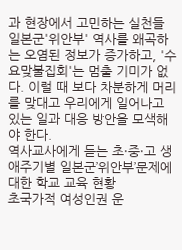과 현장에서 고민하는 실천들
일본군'위안부' 역사를 왜곡하는 오염된 정보가 증가하고, '수요맞불집회'는 멈출 기미가 없다. 이럴 때 보다 차분하게 머리를 맞대고 우리에게 일어나고 있는 일과 대응 방안을 모색해야 한다.
역사교사에게 듣는 초·중·고 생애주기별 일본군’위안부’문제에 대한 학교 교육 현황
초국가적 여성인권 운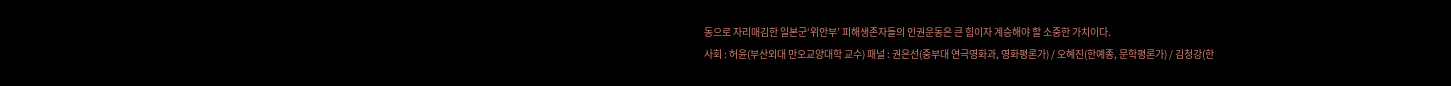동으로 자리매김한 일본군‘위안부’ 피해생존자들의 인권운동은 큰 힘이자 계승해야 할 소중한 가치이다.
사회 : 허윤(부산외대 만오교양대학 교수) 패널 : 권은선(중부대 연극영화과, 영화평론가) / 오혜진(한예종, 문학평론가) / 김청강(한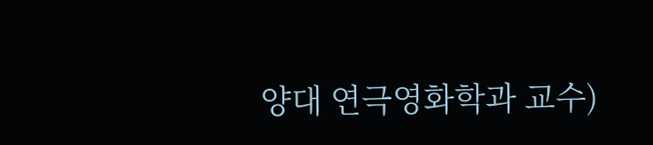양대 연극영화학과 교수)